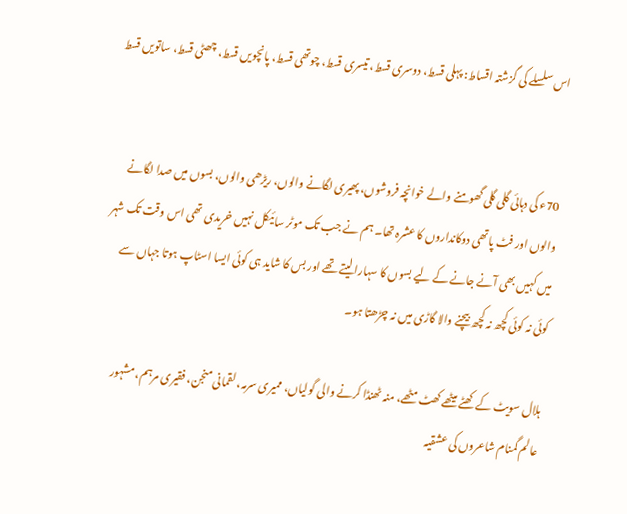اس سلسلے کی گزشتہ اقساط: پہلی قسط، دوسری قسط، تیسری قسط، چوتھی قسط، پانچویں قسط، چھٹی قسط، ساتویں قسط


70ء کی دہائی گلی گلی گھومنے والے خوانچہ فروشوں، پھیری لگانے والوں، ریڑھی والوں، بسوں میں صدا لگانے والوں اور فٹ پاتھی دوکانداروں کا عشرہ تھا۔ ہم نے جب تک موٹر سائیکل نہیں خریدی تھی اس وقت تک شہر میں کہیں بھی آنے جانے کے لیے بسوں کا سہارا لیتے تھے اور بس کا شاید ہی کوئی ایسا اسٹاپ ہوتا جہاں سے کوئی نہ کوئی کچھ نہ کچھ بیچنے والا گاڑی میں نہ چڑھتا ہو۔

ہلال سویٹ کے کھٹے میٹھے کھٹ مٹھے، منہ ٹھنڈا کرنے والی گولیاں، ممیری سرمہ، لقمانی منجن، فقیری مرہم، مشہور عالم گمنام شاعروں کی عشقیہ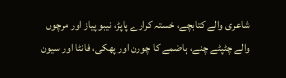شاعری والے کتابچے، خستہ کرارے پاپڑ، نیبو پیاز اور مرچوں والے چٹپٹے چنے، ہاضمے کا چورن اور پھکی، فانٹا اور سیون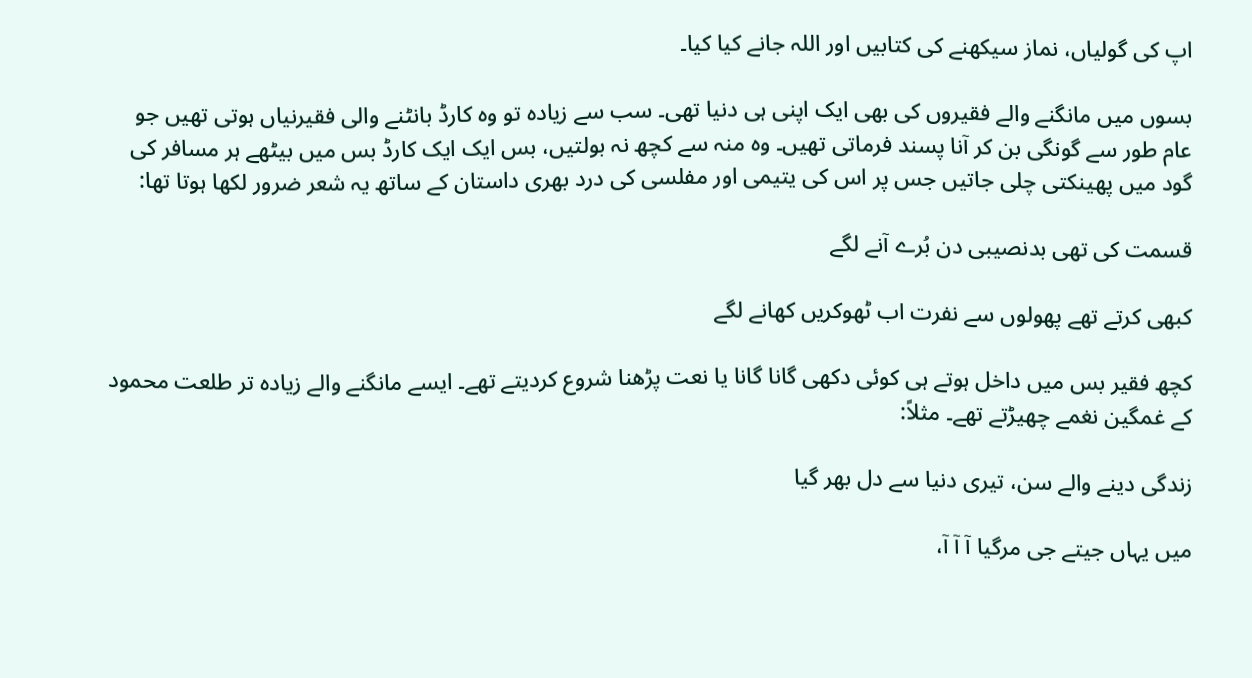اپ کی گولیاں، نماز سیکھنے کی کتابیں اور اللہ جانے کیا کیا۔

بسوں میں مانگنے والے فقیروں کی بھی ایک اپنی ہی دنیا تھی۔ سب سے زیادہ تو وہ کارڈ بانٹنے والی فقیرنیاں ہوتی تھیں جو عام طور سے گونگی بن کر آنا پسند فرماتی تھیں۔ وہ منہ سے کچھ نہ بولتیں، بس ایک ایک کارڈ بس میں بیٹھے ہر مسافر کی گود میں پھینکتی چلی جاتیں جس پر اس کی یتیمی اور مفلسی کی درد بھری داستان کے ساتھ یہ شعر ضرور لکھا ہوتا تھا:

قسمت کی تھی بدنصیبی دن بُرے آنے لگے

کبھی کرتے تھے پھولوں سے نفرت اب ٹھوکریں کھانے لگے

کچھ فقیر بس میں داخل ہوتے ہی کوئی دکھی گانا گانا یا نعت پڑھنا شروع کردیتے تھے۔ ایسے مانگنے والے زیادہ تر طلعت محمود کے غمگین نغمے چھیڑتے تھے۔ مثلاً:

زندگی دینے والے سن، تیری دنیا سے دل بھر گیا

میں یہاں جیتے جی مرگیا آ آ آ،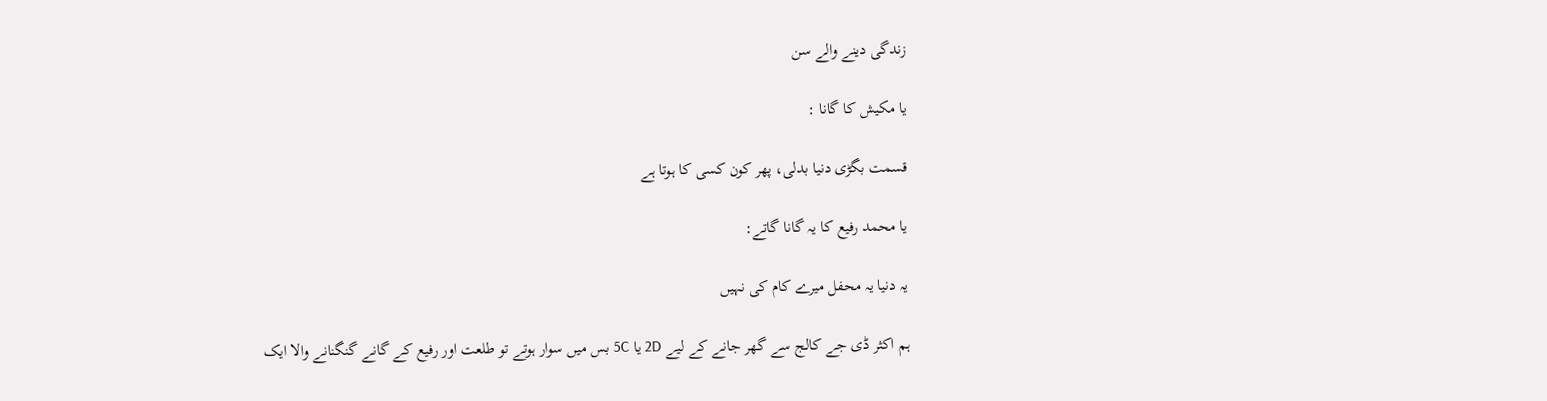زندگی دینے والے سن

یا مکیش کا گانا :

قسمت بگڑی دنیا بدلی، پھر کون کسی کا ہوتا ہے

یا محمد رفیع کا یہ گانا گاتے:

یہ دنیا یہ محفل میرے کام کی نہیں

ہم اکثر ڈی جے کالج سے گھر جانے کے لیے 2D یا 5C بس میں سوار ہوتے تو طلعت اور رفیع کے گانے گنگنانے والا ایک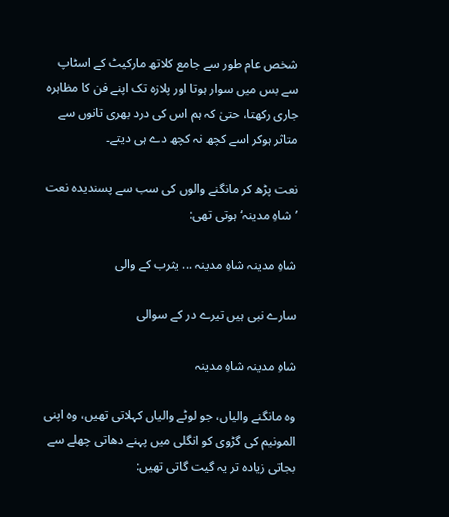شخص عام طور سے جامع کلاتھ مارکیٹ کے اسٹاپ سے بس میں سوار ہوتا اور پلازہ تک اپنے فن کا مظاہرہ جاری رکھتا، حتیٰ کہ ہم اس کی درد بھری تانوں سے متاثر ہوکر اسے کچھ نہ کچھ دے ہی دیتے۔

نعت پڑھ کر مانگنے والوں کی سب سے پسندیدہ نعت ’شاہِ مدینہ‘ ہوتی تھی:

شاہِ مدینہ شاہِ مدینہ ... یثرب کے والی

سارے نبی ہیں تیرے در کے سوالی

شاہِ مدینہ شاہِ مدینہ

وہ مانگنے والیاں، جو لوٹے والیاں کہلاتی تھیں، وہ اپنی المونیم کی گڑوی کو انگلی میں پہنے دھاتی چھلے سے بجاتی زیادہ تر یہ گیت گاتی تھیں: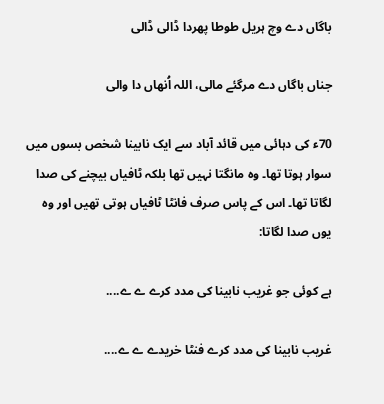باگاں دے وچ ہریل طوطا پھردا ڈالی ڈالی

جناں باگاں دے مرگئے مالی، اللہ اُنھاں دا والی

70ء کی دہائی میں قائد آباد سے ایک نابینا شخص بسوں میں سوار ہوتا تھا۔ وہ مانگتا نہیں تھا بلکہ ٹافیاں بیچنے کی صدا لگاتا تھا۔ اس کے پاس صرف فانٹا ٹافیاں ہوتی تھیں اور وہ یوں صدا لگاتا:

ہے کوئی جو غریب نابینا کی مدد کرے ے ے....

غریب نابینا کی مدد کرے فنٹا خریدے ے ے....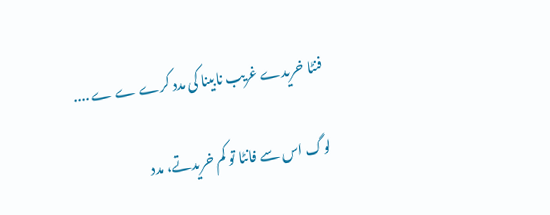فنٹا خریدے غریب نابینا کی مدد کرے ے ے ....

لوگ اس سے فانٹا تو کم خریدتے، مدد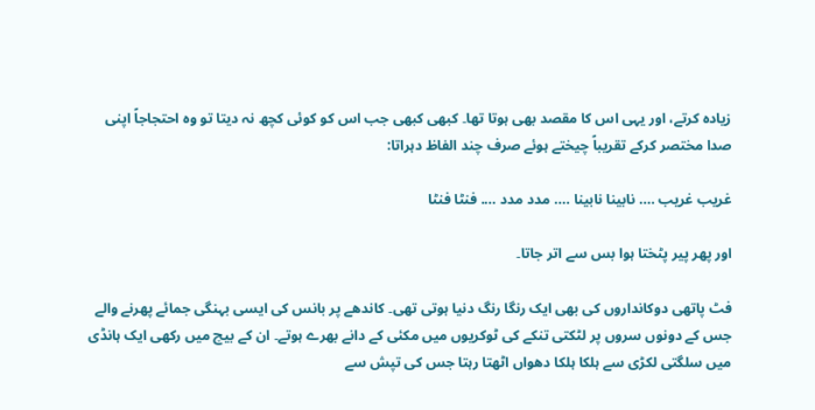زیادہ کرتے، اور یہی اس کا مقصد بھی ہوتا تھا۔ کبھی کبھی جب اس کو کوئی کچھ نہ دیتا تو وہ احتجاجاً اپنی صدا مختصر کرکے تقریباً چیختے ہوئے صرف چند الفاظ دہراتا:

غریب غریب .... نابینا نابینا .... مدد مدد .... فنٹا فنٹا

اور پھر پیر پٹختا ہوا بس سے اتر جاتا۔

فٹ پاتھی دوکانداروں کی بھی ایک رنگا رنگ دنیا ہوتی تھی۔ کاندھے پر بانس کی ایسی بہنگی جمائے پھرنے والے جس کے دونوں سروں پر لٹکتی تنکے کی ٹوکریوں میں مکئی کے دانے بھرے ہوتے۔ ان کے بیچ میں رکھی ایک ہانڈی میں سلگتی لکڑی سے ہلکا ہلکا دھواں اٹھتا رہتا جس کی تپش سے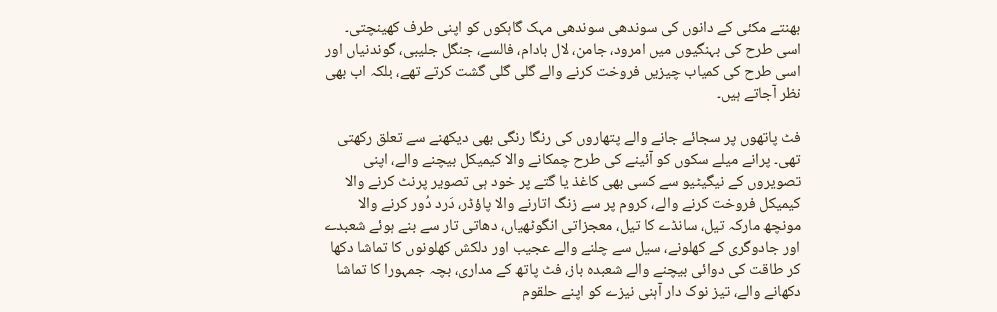بھنتے مکئی کے دانوں کی سوندھی سوندھی مہک گاہکوں کو اپنی طرف کھینچتی۔ اسی طرح کی بہنگیوں میں امرود، جامن، لال بادام، فالسے، جنگل جلیبی، گوندنیاں اور اسی طرح کی کمیاب چیزیں فروخت کرنے والے گلی گلی گشت کرتے تھے، بلکہ اب بھی نظر آجاتے ہیں۔

فٹ پاتھوں پر سجائے جانے والے پتھاروں کی رنگا رنگی بھی دیکھنے سے تعلق رکھتی تھی۔ پرانے میلے سکوں کو آئینے کی طرح چمکانے والا کیمیکل بیچنے والے، اپنی تصویروں کے نیگیٹیو سے کسی بھی کاغذ یا گتے پر خود ہی تصویر پرنٹ کرنے والا کیمیکل فروخت کرنے والے، کروم پر سے زنگ اتارنے والا پاؤڈر، دَرد دُور کرنے والا مونچھ مارکہ تیل، سانڈے کا تیل، معجزاتی انگوٹھیاں، دھاتی تار سے بنے ہوئے شعبدے اور جادوگری کے کھلونے، سیل سے چلنے والے عجیب اور دلکش کھلونوں کا تماشا دکھا کر طاقت کی دوائی بیچنے والے شعبدہ باز، فٹ پاتھ کے مداری، بچہ جمہورا کا تماشا دکھانے والے، تیز نوک دار آہنی نیزے کو اپنے حلقوم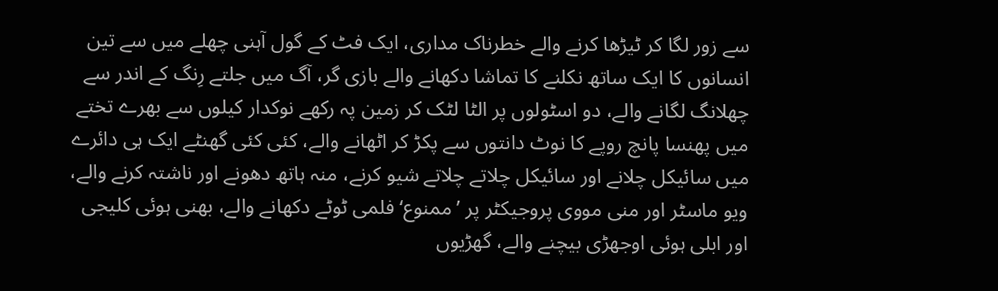سے زور لگا کر ٹیڑھا کرنے والے خطرناک مداری، ایک فٹ کے گول آہنی چھلے میں سے تین انسانوں کا ایک ساتھ نکلنے کا تماشا دکھانے والے بازی گر، آگ میں جلتے رِنگ کے اندر سے چھلانگ لگانے والے، دو اسٹولوں پر الٹا لٹک کر زمین پہ رکھے نوکدار کیلوں سے بھرے تختے میں پھنسا پانچ روپے کا نوٹ دانتوں سے پکڑ کر اٹھانے والے، کئی کئی گھنٹے ایک ہی دائرے میں سائیکل چلانے اور سائیکل چلاتے چلاتے شیو کرنے، منہ ہاتھ دھونے اور ناشتہ کرنے والے، ویو ماسٹر اور منی مووی پروجیکٹر پر ’ممنوع‘ فلمی ٹوٹے دکھانے والے، بھنی ہوئی کلیجی اور ابلی ہوئی اوجھڑی بیچنے والے، گھڑیوں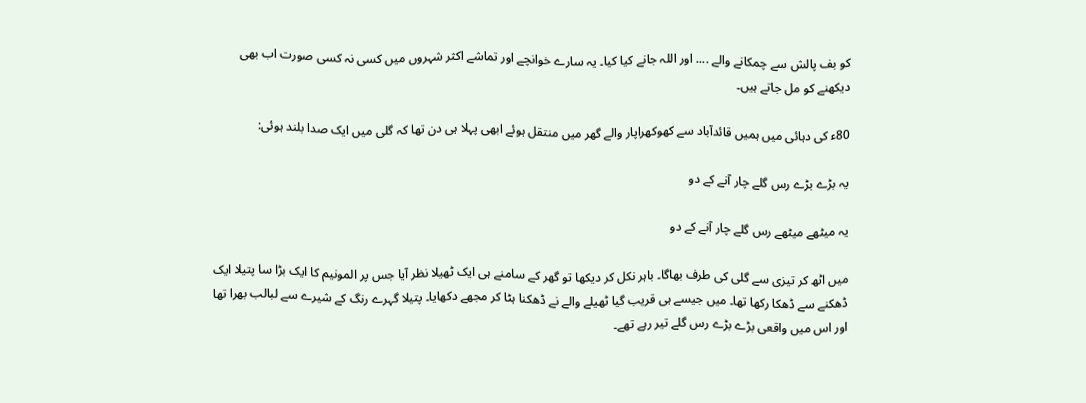کو بف پالش سے چمکانے والے .... اور اللہ جانے کیا کیا۔ یہ سارے خوانچے اور تماشے اکثر شہروں میں کسی نہ کسی صورت اب بھی دیکھنے کو مل جاتے ہیں۔

80ء کی دہائی میں ہمیں قائدآباد سے کھوکھراپار والے گھر میں منتقل ہوئے ابھی پہلا ہی دن تھا کہ گلی میں ایک صدا بلند ہوئی:

یہ بڑے بڑے رس گلے چار آنے کے دو

یہ میٹھے میٹھے رس گلے چار آنے کے دو

میں اٹھ کر تیزی سے گلی کی طرف بھاگا۔ باہر نکل کر دیکھا تو گھر کے سامنے ہی ایک ٹھیلا نظر آیا جس پر المونیم کا ایک بڑا سا پتیلا ایک ڈھکنے سے ڈھکا رکھا تھا۔ میں جیسے ہی قریب گیا ٹھیلے والے نے ڈھکنا ہٹا کر مجھے دکھایا۔ پتیلا گہرے رنگ کے شیرے سے لبالب بھرا تھا اور اس میں واقعی بڑے بڑے رس گلے تیر رہے تھے۔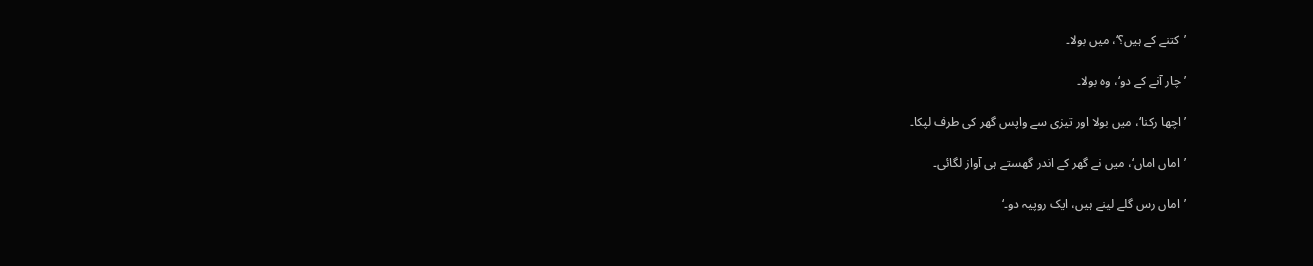’کتنے کے ہیں؟‘، میں بولا۔

’چار آنے کے دو‘، وہ بولا۔

’اچھا رکنا‘، میں بولا اور تیزی سے واپس گھر کی طرف لپکا۔

’اماں اماں‘، میں نے گھر کے اندر گھستے ہی آواز لگائی۔

’اماں رس گلے لینے ہیں، ایک روپیہ دو۔‘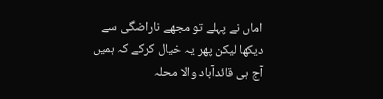اماں نے پہلے تو مجھے ناراضگی سے دیکھا لیکن پھر یہ خیال کرکے کہ ہمیں آج ہی قائدآباد والا محلہ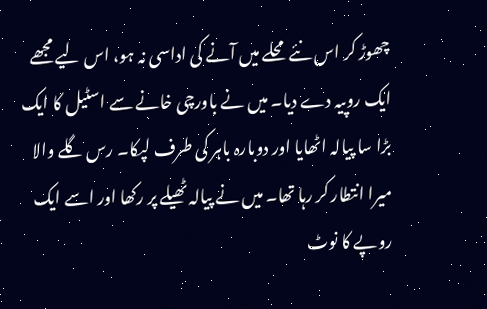چھوڑ کر اس نئے محلے میں آنے کی اداسی نہ ہو، اس لیے مجھے ایک روپیہ دے دیا۔ میں نے باورچی خانے سے اسٹیل کا ایک بڑا سا پیالہ اٹھایا اور دوبارہ باہر کی طرف لپکا۔ رس گلے والا میرا انتطار کر رہا تھا۔ میں نے پیالہ ٹھیلے پر رکھا اور اسے ایک روپے کا نوٹ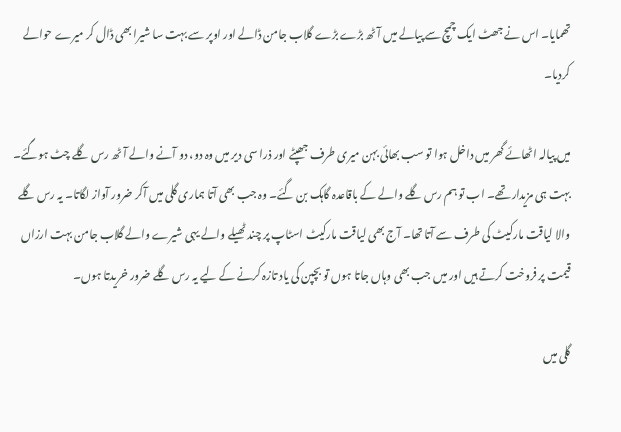تھمایا۔ اس نے جھٹ ایک چمچ سے پیالے میں آٹھ بڑے بڑے گلاب جامن ڈالے اور اوپر سے بہت سا شیرا بھی ڈال کر میرے حوالے کردیا۔

میں پیالہ اٹھائے گھر میں داخل ہوا تو سب بھائی بہن میری طرف جھپٹے اور ذرا سی دیر میں وہ دو، دو آنے والے آٹھ رس گلے چٹ ہوگئے۔ بہت ہی مزیدار تھے۔ اب تو ہم رس گلے والے کے باقاعدہ گاہک بن گئے۔ وہ جب بھی آتا ہماری گلی میں آکر ضرور آواز لگاتا۔ یہ رس گلے والا لیاقت مارکیٹ کی طرف سے آتا تھا۔ آج بھی لیاقت مارکیٹ اسٹاپ پر چند ٹھیلے والے یہی شیرے والے گلاب جامن بہت ارزاں قیمت پر فروخت کرتے ہیں اور میں جب بھی وہاں جاتا ہوں تو بچپن کی یاد تازہ کرنے کے لیے یہ رس گلے ضرور خریدتا ہوں۔

گلی میں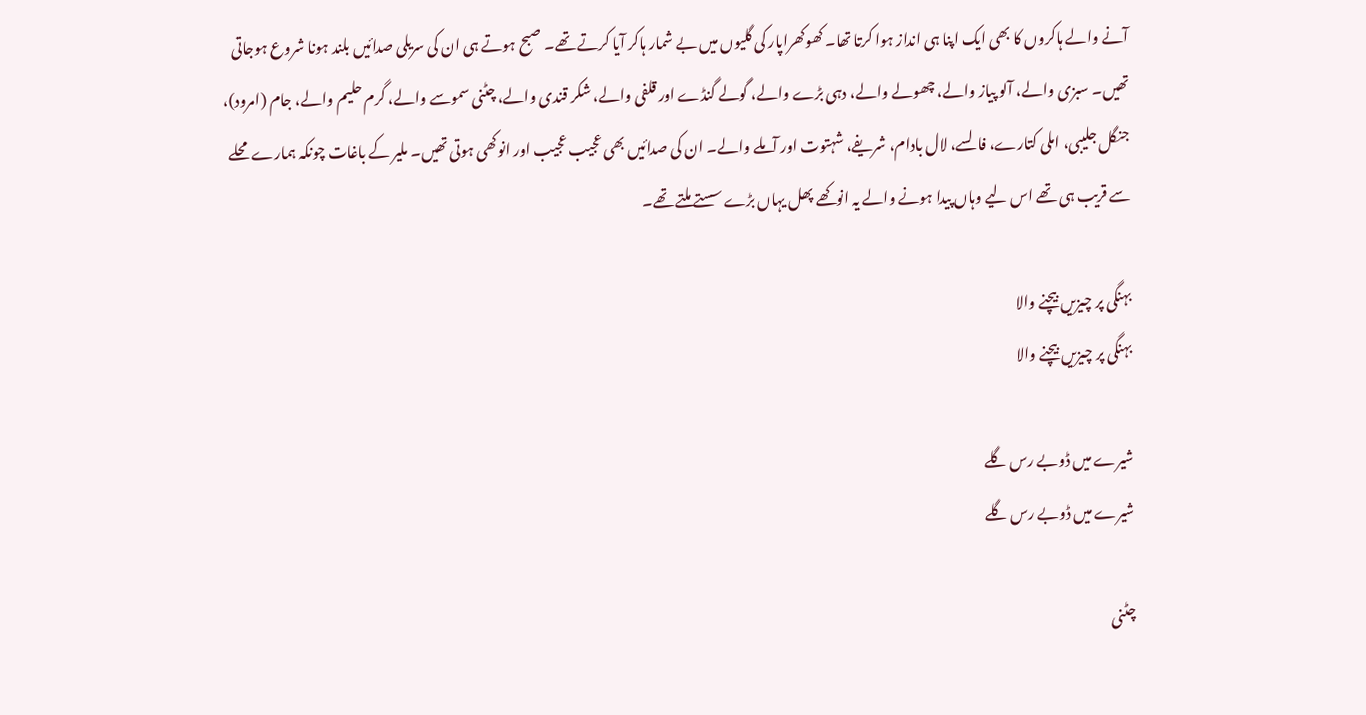آنے والے ہاکروں کا بھی ایک اپنا ہی انداز ہوا کرتا تھا۔ کھوکھراپار کی گلیوں میں بے شمار ہاکر آیا کرتے تھے۔ صبح ہوتے ہی ان کی سریلی صدائیں بلند ہونا شروع ہوجاتی تھیں۔ سبزی والے، آلو پیاز والے، چھولے والے، دہی بڑے والے، گولے گنڈے اور قلفی والے، شکر قندی والے، چٹنی سموسے والے، گرم حلیم والے، جام (امرود)، جنگل جلیبی، املی کتارے، فالسے، لال بادام، شریفے، شہتوت اور آملے والے۔ ان کی صدائیں بھی عجیب عجیب اور انوکھی ہوتی تھیں۔ ملیر کے باغات چونکہ ہمارے محلے سے قریب ہی تھے اس لیے وہاں پیدا ہونے والے یہ انوکھے پھل یہاں بڑے سستے ملتے تھے۔

بہنگی پر چیزیں بیچنے والا
بہنگی پر چیزیں بیچنے والا

شیرے میں ڈوبے رس گلے
شیرے میں ڈوبے رس گلے

چٹنی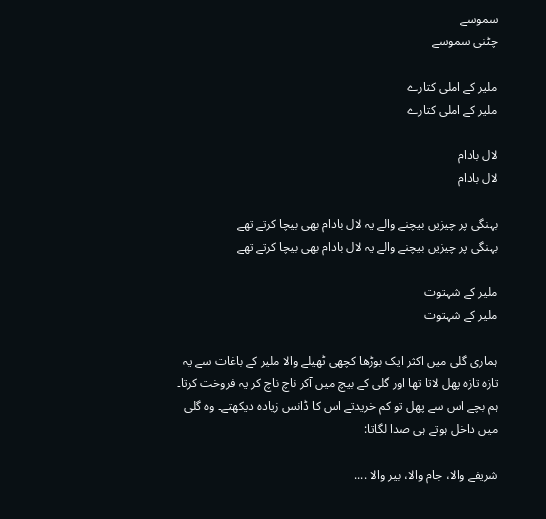سموسے
چٹنی سموسے

ملیر کے املی کتارے
ملیر کے املی کتارے

لال بادام
لال بادام

بہنگی پر چیزیں بیچنے والے یہ لال بادام بھی بیچا کرتے تھے
بہنگی پر چیزیں بیچنے والے یہ لال بادام بھی بیچا کرتے تھے

ملیر کے شہتوت
ملیر کے شہتوت

ہماری گلی میں اکثر ایک بوڑھا کچھی ٹھیلے والا ملیر کے باغات سے یہ تازہ تازہ پھل لاتا تھا اور گلی کے بیچ میں آکر ناچ ناچ کر یہ فروخت کرتا۔ ہم بچے اس سے پھل تو کم خریدتے اس کا ڈانس زیادہ دیکھتے۔ وہ گلی میں داخل ہوتے ہی صدا لگاتا:

شریفے والا، جام والا، بیر والا ....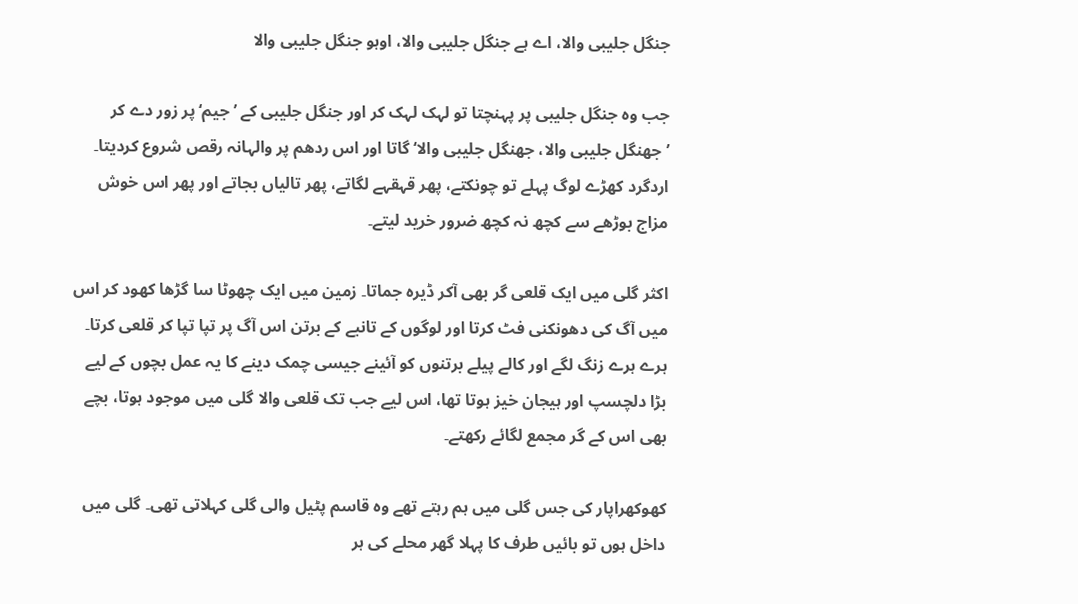جنگل جلیبی والا، اے ہے جنگل جلیبی والا، اوہو جنگل جلیبی والا

جب وہ جنگل جلیبی پر پہنچتا تو لہک لہک کر اور جنگل جلیبی کے ’جیم‘ پر زور دے کر ’جھنگل جلیبی والا، جھنگل جلیبی والا‘ گاتا اور اس ردھم پر والہانہ رقص شروع کردیتا۔ اردگرد کھڑے لوگ پہلے تو چونکتے، پھر قہقہے لگاتے، پھر تالیاں بجاتے اور پھر اس خوش مزاج بوڑھے سے کچھ نہ کچھ ضرور خرید لیتے۔

اکثر گلی میں ایک قلعی گر بھی آکر ڈیرہ جماتا۔ زمین میں ایک چھوٹا سا گڑھا کھود کر اس میں آگ کی دھونکنی فٹ کرتا اور لوگوں کے تانبے کے برتن اس آگ پر تپا تپا کر قلعی کرتا۔ ہرے ہرے زنگ لگے اور کالے پیلے برتنوں کو آئینے جیسی چمک دینے کا یہ عمل بچوں کے لیے بڑا دلچسپ اور ہیجان خیز ہوتا تھا، اس لیے جب تک قلعی والا گلی میں موجود ہوتا، بچے بھی اس کے گر مجمع لگائے رکھتے۔

کھوکھراپار کی جس گلی میں ہم رہتے تھے وہ قاسم پٹیل والی گلی کہلاتی تھی۔ گلی میں داخل ہوں تو بائیں طرف کا پہلا گھر محلے کی ہر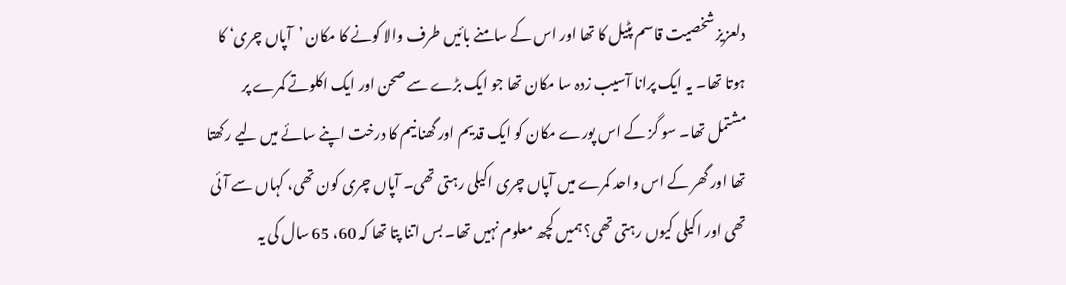دلعزیز شخصیت قاسم پٹیل کا تھا اور اس کے سامنے بائیں طرف والا کونے کا مکان ’آپاں چری‘ کا ہوتا تھا۔ یہ ایک پرانا آسیب زدہ سا مکان تھا جو ایک بڑے سے صحن اور ایک اکلوتے کمرے پر مشتمل تھا۔ سو گز کے اس پورے مکان کو ایک قدیم اور گھنا نیم کا درخت اپنے سائے میں لیے رکھتا تھا اور گھر کے اس واحد کمرے میں آپاں چری اکیلی رہتی تھی۔ آپاں چری کون تھی، کہاں سے آئی تھی اور اکیلی کیوں رہتی تھی؟ ہمیں کچھ معلوم نہیں تھا۔ بس اتنا پتا تھا کہ 60، 65 سال کی یہ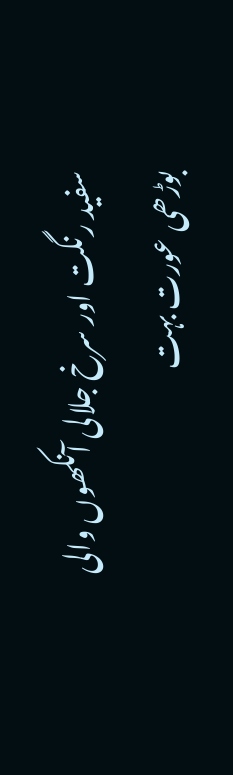سفید رنگت اور سرخ جلالی آنکھوں والی بوڑھی عورت بہت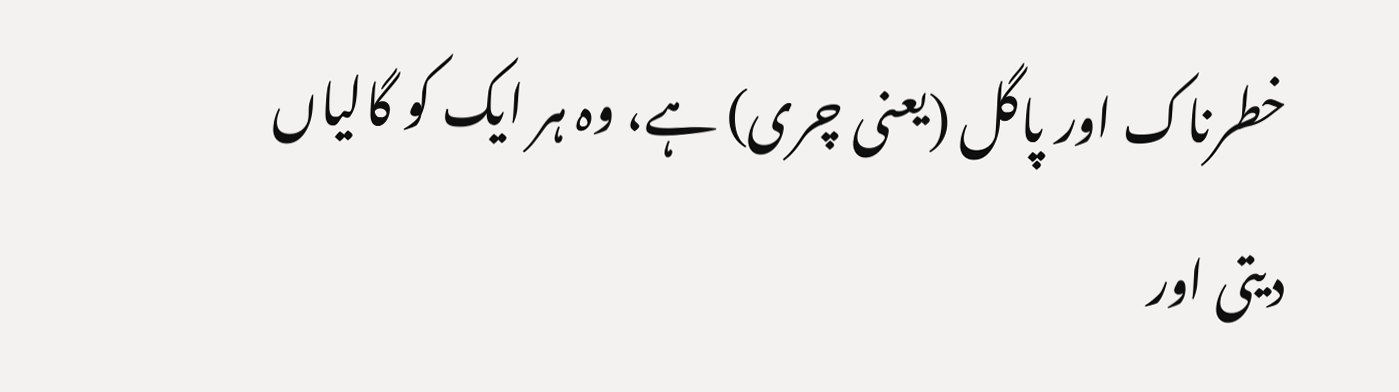خطرناک اور پاگل (یعنی چری) ہے، وہ ہر ایک کو گالیاں دیتی اور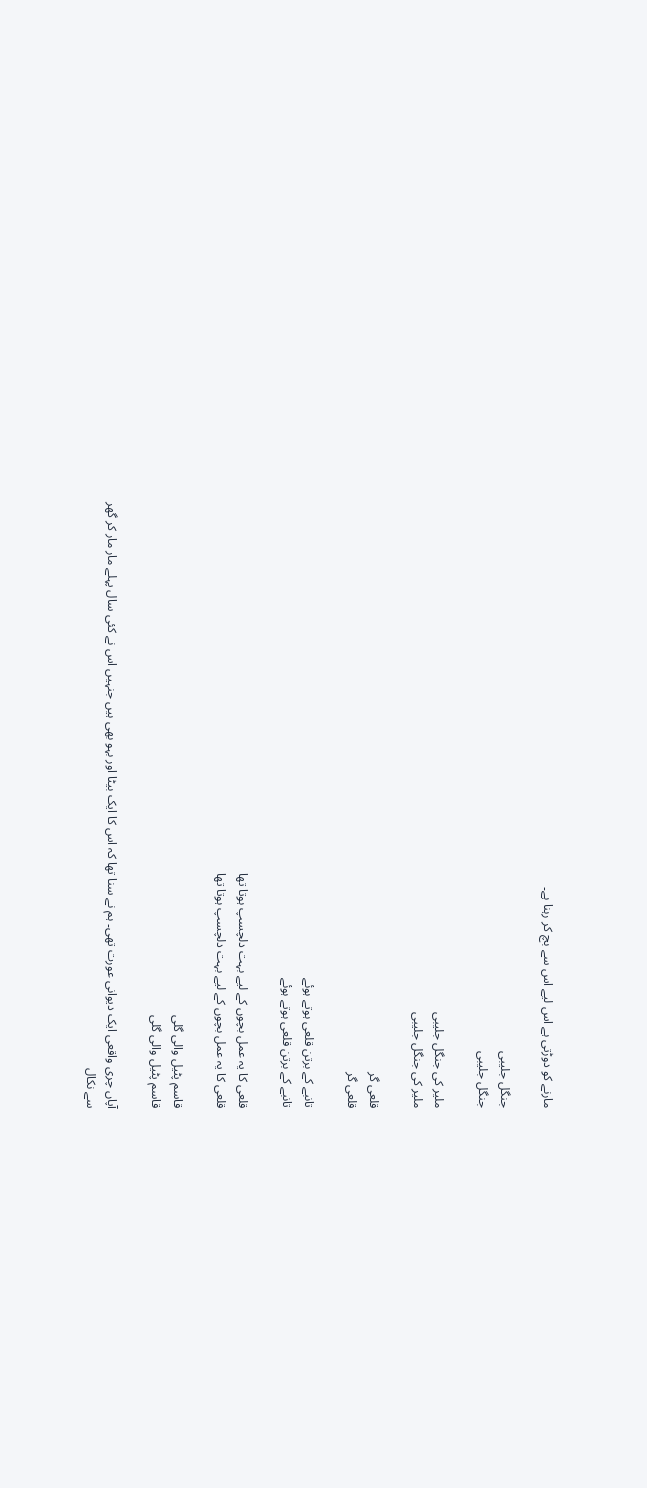مارنے کو دوڑتی ہے اس لیے اس سے بچ کر رہنا ہے۔

جنگل جلیبی
جنگل جلیبی

ملیر کی جنگل جلیبی
ملیر کی جنگل جلیبی

قلعی گر
قلعی گر

تانبے کے برتن قلعی ہوتے ہوئے
تانبے کے برتن قلعی ہوتے ہوئے

قلعی کا یہ عمل بچوں کے لیے بہت دلچسپ ہوتا تھا
قلعی کا یہ عمل بچوں کے لیے بہت دلچسپ ہوتا تھا

قاسم پٹیل والی گلی
قاسم پٹیل والی گلی

آپاں چری واقعی ایک دیوانی عورت تھی۔ ہم نے سنا تھا کہ اس کا ایک بیٹا اور بہو بھی ہیں جنہیں اس نے کئی سال پہلے مار مار کر گھر سے نکال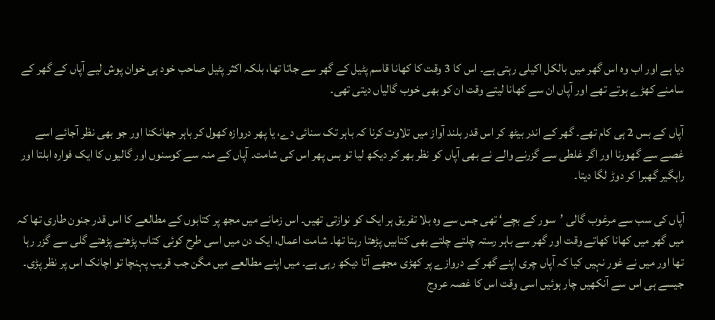دیا ہے اور اب وہ اس گھر میں بالکل اکیلی رہتی ہے۔ اس کا 3 وقت کا کھانا قاسم پٹیل کے گھر سے جاتا تھا، بلکہ اکثر پٹیل صاحب خود ہی خوان پوش لیے آپاں کے گھر کے سامنے کھڑے ہوتے تھے اور آپاں ان سے کھانا لیتے وقت ان کو بھی خوب گالیاں دیتی تھی۔

آپاں کے بس 2 ہی کام تھے۔ گھر کے اندر بیٹھ کر اس قدر بلند آواز میں تلاوت کرنا کہ باہر تک سنائی دے، یا پھر دروازہ کھول کر باہر جھانکنا اور جو بھی نظر آجائے اسے غصے سے گھورنا اور اگر غلطی سے گزرنے والے نے بھی آپاں کو نظر بھر کر دیکھ لیا تو بس پھر اس کی شامت۔ آپاں کے منہ سے کوسنوں اور گالیوں کا ایک فوارہ ابلتا اور راہگیر گھبرا کر دوڑ لگا دیتا۔

آپاں کی سب سے مرغوب گالی ’سور کے بچے‘ تھی جس سے وہ بلا تفریق ہر ایک کو نوازتی تھیں۔ اس زمانے میں مجھ پر کتابوں کے مطالعے کا اس قدر جنون طاری تھا کہ میں گھر میں کھانا کھاتے وقت اور گھر سے باہر رستہ چلتے چلتے بھی کتابیں پڑھتا رہتا تھا۔ شامت اعمال، ایک دن میں اسی طرح کوئی کتاب پڑھتے پڑھتے گلی سے گزر رہا تھا اور میں نے غور نہیں کیا کہ آپاں چری اپنے گھر کے دروازے پر کھڑی مجھے آتا دیکھ رہی ہے۔ میں اپنے مطالعے میں مگن جب قریب پہنچا تو اچانک اس پر نظر پڑی۔ جیسے ہی اس سے آنکھیں چار ہوئیں اسی وقت اس کا غصہ عروج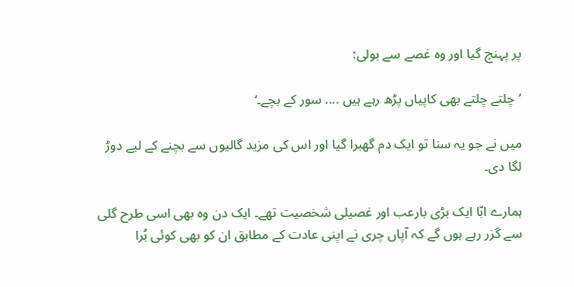پر پہنچ گیا اور وہ غصے سے بولی:

’چلتے چلتے بھی کاپیاں پڑھ رہے ہیں .... سور کے بچے۔‘

میں نے جو یہ سنا تو ایک دم گھبرا گیا اور اس کی مزید گالیوں سے بچنے کے لیے دوڑ لگا دی۔

ہمارے ابّا ایک بڑی بارعب اور غصیلی شخصیت تھے۔ ایک دن وہ بھی اسی طرح گلی سے گزر رہے ہوں گے کہ آپاں چری نے اپنی عادت کے مطابق ان کو بھی کوئی بُرا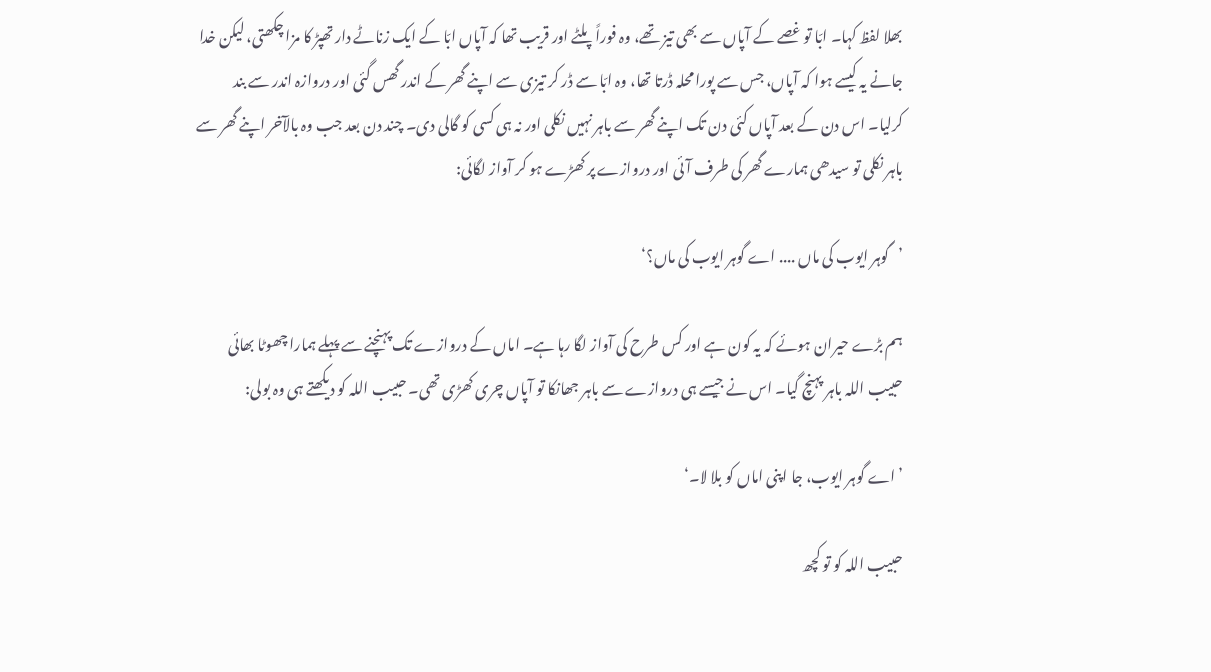بھلا لفظ کہا۔ ابّا تو غصے کے آپاں سے بھی تیز تھے، وہ فوراً پلٹے اور قریب تھا کہ آپاں ابّا کے ایک زناٹے دار تھپڑ کا مزا چکھتی، لیکن خدا جانے یہ کیسے ہوا کہ آپاں، جس سے پورا محلہ ڈرتا تھا، وہ ابّا سے ڈر کر تیزی سے اپنے گھر کے اندر گھس گئی اور دروازہ اندر سے بند کرلیا۔ اس دن کے بعد آپاں کئی دن تک اپنے گھر سے باہر نہیں نکلی اور نہ ہی کسی کو گالی دی۔ چند دن بعد جب وہ بالآخر اپنے گھر سے باہر نکلی تو سیدھی ہمارے گھر کی طرف آئی اور دروازے پر کھڑے ہو کر آواز لگائی:

’گوہر ایوب کی ماں .... اے گوہر ایوب کی ماں؟‘

ہم بڑے حیران ہوئے کہ یہ کون ہے اور کس طرح کی آواز لگا رہا ہے۔ اماں کے دروازے تک پہنچنے سے پہلے ہمارا چھوٹا بھائی حبیب اللہ باہر پہنچ گیا۔ اس نے جیسے ہی دروازے سے باہر جھانکا تو آپاں چری کھڑی تھی۔ حبیب اللہ کو دیکھتے ہی وہ بولی:

’اے گوہر ایوب، جا اپنی اماں کو بلا لا۔‘

حبیب اللہ کو تو کچھ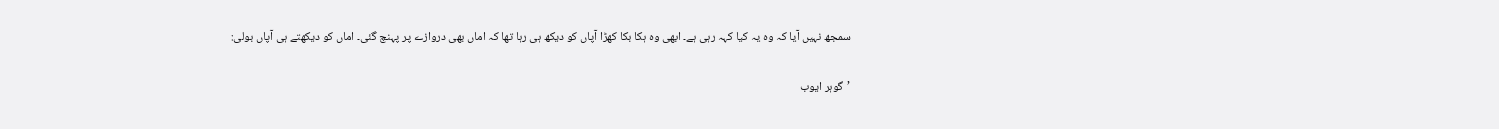سمجھ نہیں آیا کہ وہ یہ کیا کہہ رہی ہے۔ ابھی وہ ہکا بکا کھڑا آپاں کو دیکھ ہی رہا تھا کہ اماں بھی دروازے پر پہنچ گئی۔ اماں کو دیکھتے ہی آپاں بولی:

’گوہر ایوب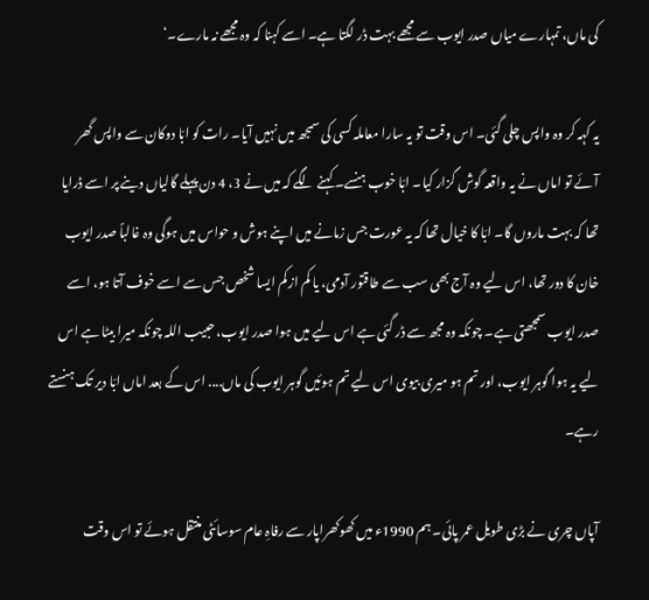کی ماں، تمہارے میاں صدر ایوب سے مجھے بہت ڈر لگتا ہے۔ اسے کہنا کہ وہ مجھے نہ مارے۔‘

یہ کہہ کر وہ واپس چلی گئی۔ اس وقت تو یہ سارا معاملہ کسی کی سمجھ میں نہیں آیا۔ رات کو ابّا دوکان سے واپس گھر آئے تو اماں نے یہ واقعہ گوش گزار کیا۔ ابّا خوب ہنسے۔ کہنے لگے کہ میں نے 3، 4 دن پہلے گالیاں دینے پر اسے ڈرایا تھا کہ بہت ماروں گا۔ ابّا کا خیال تھا کہ یہ عورت جس زمانے میں اپنے ہوش و حواس میں ہوگی وہ غالباً صدر ایوب خان کا دور تھا، اس لیے وہ آج بھی سب سے طاقتور آدمی، یا کم از کم ایسا شخص جس سے اسے خوف آتا ہو، اسے صدر ایوب سمجھتی ہے۔ چونکہ وہ مجھ سے ڈر گئی ہے اس لیے میں ہوا صدر ایوب، حبیب اللہ چونکہ میرا بیٹا ہے اس لیے یہ ہوا گوہر ایوب، اور تم ہو میری بیوی اس لیے تم ہوئیں گوہر ایوب کی ماں.... اس کے بعد اماں ابّا دیر تک ہنستے رہے۔

آپاں چری نے بڑی طویل عمر پائی۔ ہم 1990ء میں کھوکھراپار سے رفاہِ عام سوسائٹی منتقل ہوئے تو اس وقت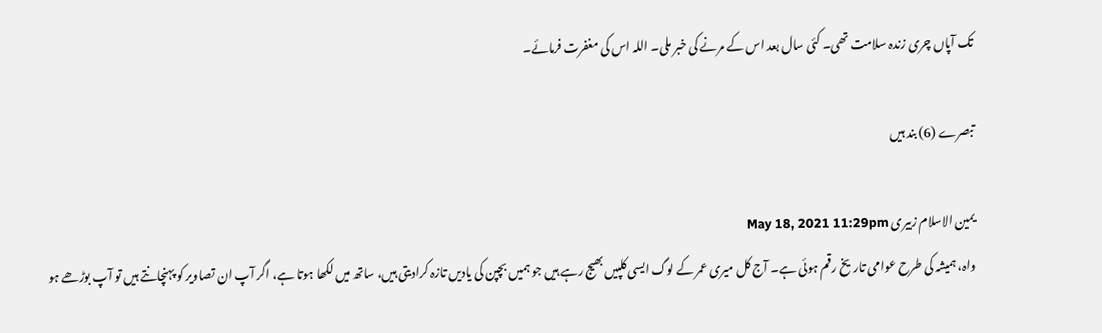تک آپاں چری زندہ سلامت تھی۔ کئی سال بعد اس کے مرنے کی خبر ملی۔ اللہ اس کی مغفرت فرمائے۔

تبصرے (6) بند ہیں

یمین الاسلام زبیری May 18, 2021 11:29pm
واہ، ہمیشہ کی طرح عوامی تاریخ رقم ہوئی ہے۔ آج کل میری عمر کے لوگ ایسی کلپیں بھیج رہے ہیں جو ہمیں بچپن کی یادیں تازہ کرادیتی ہیں، ساتھ میں لکھا ہوتا ہے، اگر آپ ان تصاویر کو پہنچانتے ہیں تو آپ بوڑھے ہو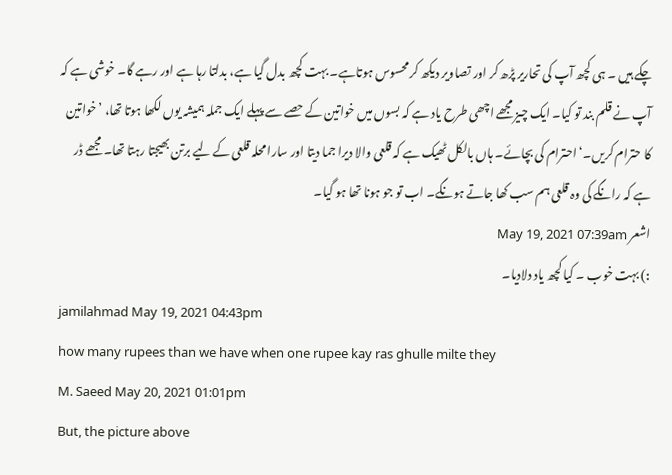چکے ہیں ۔ ہی کچھ آپ کی تحاریر پڑھ کر اور تصاویر دیکھ کر محسوس ہوتاہے۔ بہت کچھ بدل گیا ہے، بدلتا رہا ہے اور رہے گا۔ خوشی ہے کہ آپ نے قلم بند تو کیا۔ ایک چیز مجھے اچھی طرح یاد ہے کہ بسوں میں خواتین کے حصے سے پہلے ایک جملہ ہمیشہ یوں لکھا ہوتا تھا، ’خواتین کا حترام کریں۔‘ احترام کی بچائے۔ ہاں بالکل ٹھیک ہے کہ قلعی والا دیرا جما دیتا اور سارا محلہ قلعی کے لیے برتن بھیجتا رہتا تھا۔ مجھے ڈر ہے کہ رانگے کی وہ قلعی ہم سب کھا جاتے ہونگے۔ اب تو جو ہونا تھا ہو گیا۔
اشعر May 19, 2021 07:39am
:) بہت خوب ۔ کیا کچھ یاد دلادیا۔
jamilahmad May 19, 2021 04:43pm
how many rupees than we have when one rupee kay ras ghulle milte they
M. Saeed May 20, 2021 01:01pm
But, the picture above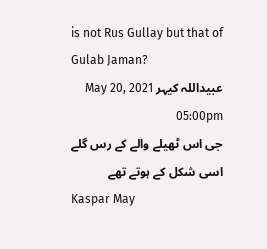is not Rus Gullay but that of Gulab Jaman?
عبیداللہ کیہر May 20, 2021 05:00pm
جی اس ٹھیلے والے کے رس گلے اسی شکل کے ہوتے تھے
Kaspar May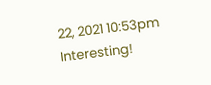22, 2021 10:53pm
Interesting!